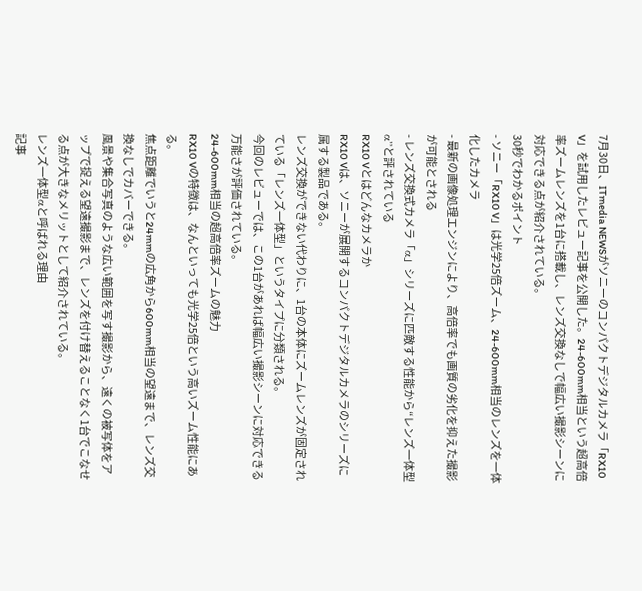7月30日、ITmedia NEWSがソニーのコンパクトデジタルカメラ「RX10 V」を試用したレビュー記事を公開した。24-600mm相当という超高倍率ズームレンズを1台に搭載し、レンズ交換なしで幅広い撮影シーンに対応できる点が紹介されている。
30秒でわかるポイント
- ソニー「RX10 V」は光学25倍ズーム、24-600mm相当のレンズを一体化したカメラ
- 最新の画像処理エンジンにより、高倍率でも画質の劣化を抑えた撮影が可能とされる
- レンズ交換式カメラ「α」シリーズに匹敵する性能から“レンズ一体型α”と評されている
RX10 Vとはどんなカメラか
RX10 Vは、ソニーが展開するコンパクトデジタルカメラのシリーズに属する製品である。
レンズ交換ができない代わりに、1台の本体にズームレンズが固定されている「レンズ一体型」というタイプに分類される。
今回のレビューでは、この1台があれば幅広い撮影シーンに対応できる万能さが評価されている。
24-600mm相当の超高倍率ズームの魅力
RX10 Vの特徴は、なんといっても光学25倍という高いズーム性能にある。
焦点距離でいうと24mmの広角から600mm相当の望遠まで、レンズ交換なしでカバーできる。
風景や集合写真のような広い範囲を写す撮影から、遠くの被写体をアップで捉える望遠撮影まで、レンズを付け替えることなく1台でこなせる点が大きなメリットとして紹介されている。
レンズ一体型αと呼ばれる理由
記事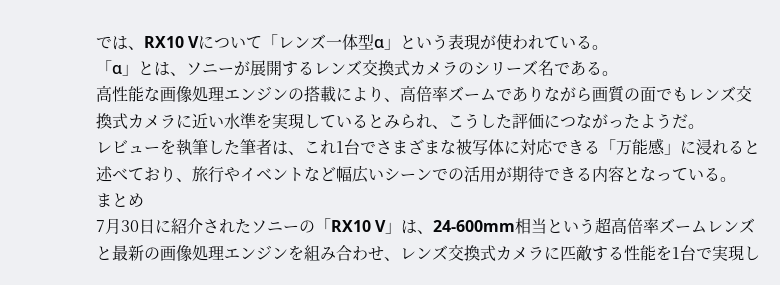では、RX10 Vについて「レンズ一体型α」という表現が使われている。
「α」とは、ソニーが展開するレンズ交換式カメラのシリーズ名である。
高性能な画像処理エンジンの搭載により、高倍率ズームでありながら画質の面でもレンズ交換式カメラに近い水準を実現しているとみられ、こうした評価につながったようだ。
レビューを執筆した筆者は、これ1台でさまざまな被写体に対応できる「万能感」に浸れると述べており、旅行やイベントなど幅広いシーンでの活用が期待できる内容となっている。
まとめ
7月30日に紹介されたソニーの「RX10 V」は、24-600mm相当という超高倍率ズームレンズと最新の画像処理エンジンを組み合わせ、レンズ交換式カメラに匹敵する性能を1台で実現し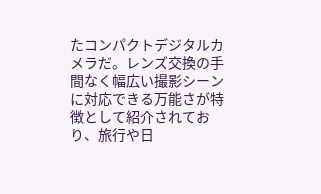たコンパクトデジタルカメラだ。レンズ交換の手間なく幅広い撮影シーンに対応できる万能さが特徴として紹介されており、旅行や日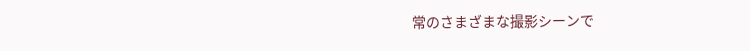常のさまざまな撮影シーンで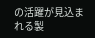の活躍が見込まれる製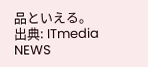品といえる。
出典: ITmedia NEWS